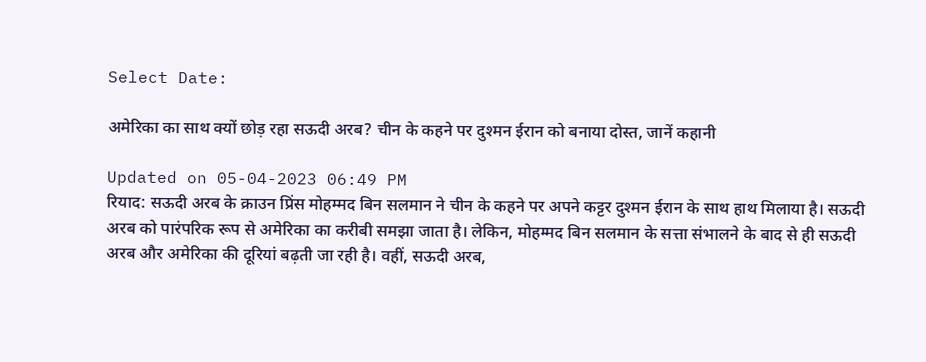Select Date:

अमेरिका का साथ क्यों छोड़ रहा सऊदी अरब? चीन के कहने पर दुश्मन ईरान को बनाया दोस्त, जानें कहानी

Updated on 05-04-2023 06:49 PM
रियाद: सऊदी अरब के क्राउन प्रिंस मोहम्मद बिन सलमान ने चीन के कहने पर अपने कट्टर दुश्मन ईरान के साथ हाथ मिलाया है। सऊदी अरब को पारंपरिक रूप से अमेरिका का करीबी समझा जाता है। लेकिन, मोहम्मद बिन सलमान के सत्ता संभालने के बाद से ही सऊदी अरब और अमेरिका की दूरियां बढ़ती जा रही है। वहीं, सऊदी अरब,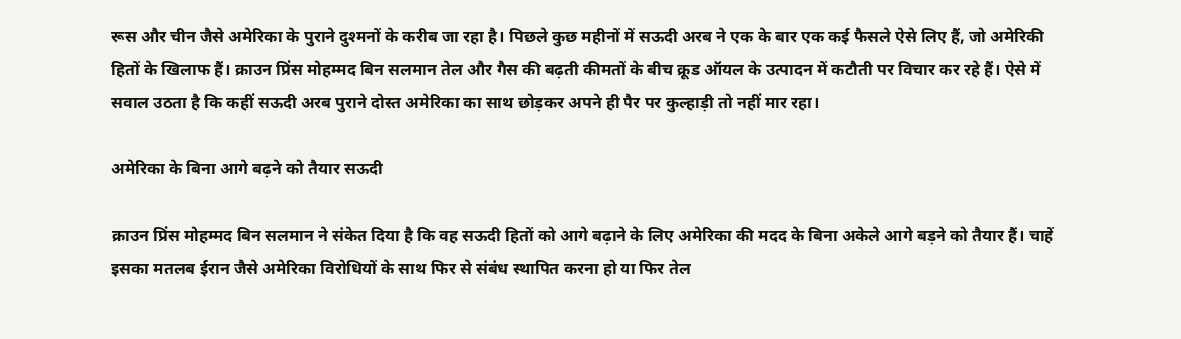रूस और चीन जैसे अमेरिका के पुराने दुश्मनों के करीब जा रहा है। पिछले कुछ महीनों में सऊदी अरब ने एक के बार एक कई फैसले ऐसे लिए हैं, जो अमेरिकी हितों के खिलाफ हैं। क्राउन प्रिंस मोहम्मद बिन सलमान तेल और गैस की बढ़ती कीमतों के बीच क्रूड ऑयल के उत्पादन में कटौती पर विचार कर रहे हैं। ऐसे में सवाल उठता है कि कहीं सऊदी अरब पुराने दोस्त अमेरिका का साथ छोड़कर अपने ही पैर पर कुल्हाड़ी तो नहीं मार रहा।

अमेरिका के बिना आगे बढ़ने को तैयार सऊदी

क्राउन प्रिंस मोहम्मद बिन सलमान ने संकेत दिया है कि वह सऊदी हितों को आगे बढ़ाने के लिए अमेरिका की मदद के बिना अकेले आगे बड़ने को तैयार हैं। चाहें इसका मतलब ईरान जैसे अमेरिका विरोधियों के साथ फिर से संबंध स्थापित करना हो या फिर तेल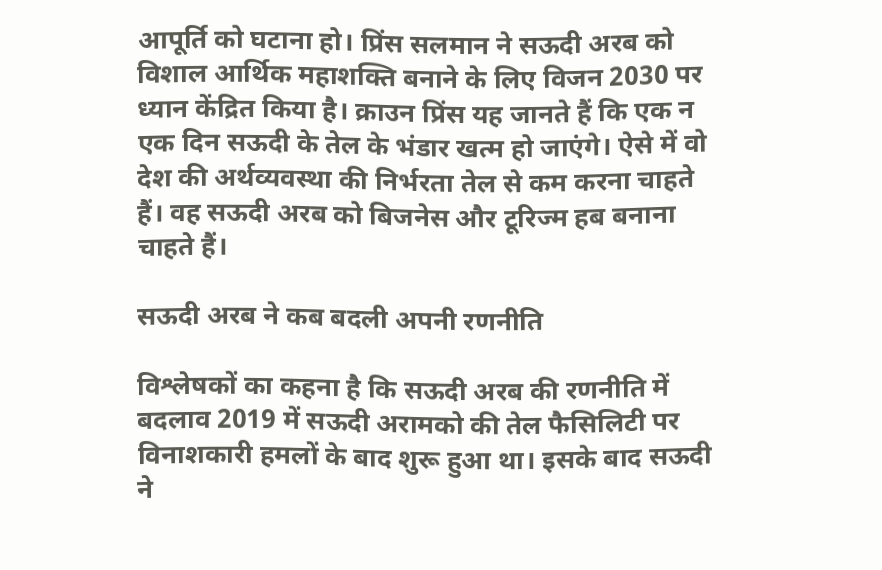आपूर्ति को घटाना हो। प्रिंस सलमान ने सऊदी अरब को विशाल आर्थिक महाशक्ति बनाने के लिए विजन 2030 पर ध्यान केंद्रित किया है। क्राउन प्रिंस यह जानते हैं कि एक न एक दिन सऊदी के तेल के भंडार खत्म हो जाएंगे। ऐसे में वो देश की अर्थव्यवस्था की निर्भरता तेल से कम करना चाहते हैं। वह सऊदी अरब को बिजनेस और टूरिज्म हब बनाना चाहते हैं।

सऊदी अरब ने कब बदली अपनी रणनीति

विश्लेषकों का कहना है कि सऊदी अरब की रणनीति में बदलाव 2019 में सऊदी अरामको की तेल फैसिलिटी पर विनाशकारी हमलों के बाद शुरू हुआ था। इसके बाद सऊदी ने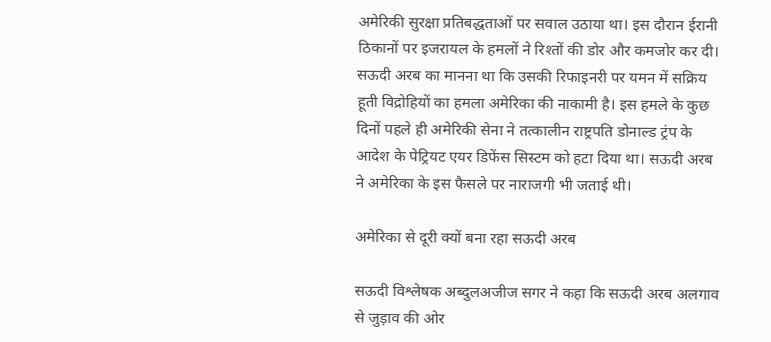अमेरिकी सुरक्षा प्रतिबद्धताओं पर सवाल उठाया था। इस दौरान ईरानी ठिकानों पर इजरायल के हमलों ने रिश्तों की डोर और कमजोर कर दी। सऊदी अरब का मानना था कि उसकी रिफाइनरी पर यमन में सक्रिय हूती विद्रोहियों का हमला अमेरिका की नाकामी है। इस हमले के कुछ दिनों पहले ही अमेरिकी सेना ने तत्कालीन राष्ट्रपति डोनाल्ड ट्रंप के आदेश के पेट्रियट एयर डिफेंस सिस्टम को हटा दिया था। सऊदी अरब ने अमेरिका के इस फैसले पर नाराजगी भी जताई थी।

अमेरिका से दूरी क्यों बना रहा सऊदी अरब

सऊदी विश्लेषक अब्दुलअजीज सगर ने कहा कि सऊदी अरब अलगाव से जुड़ाव की ओर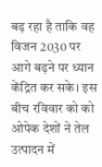बढ़ रहा है ताकि वह विजन 2030 पर आगे बढ़ने पर ध्यान केंद्रित कर सके। इस बीच रविवार को को ओपेक देशों ने तेल उत्पादन में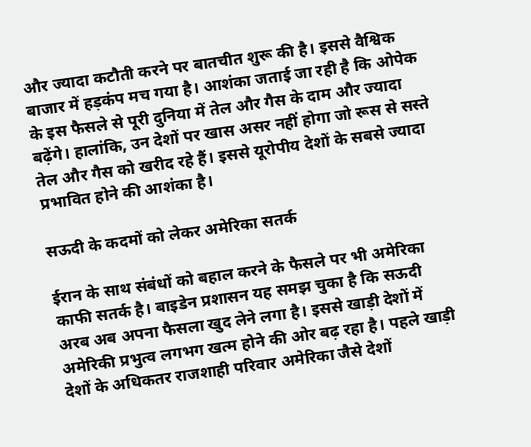और ज्यादा कटौती करने पर बातचीत शुरू की है। इससे वैश्विक बाजार में हड़कंप मच गया है। आशंका जताई जा रही है कि ओपेक के इस फैसले से पूरी दुनिया में तेल और गैस के दाम और ज्यादा बढ़ेंगे। हालांकि, उन देशों पर खास असर नहीं होगा जो रूस से सस्ते तेल और गैस को खरीद रहे हैं। इससे यूरोपीय देशों के सबसे ज्यादा प्रभावित होने की आशंका है।

सऊदी के कदमों को लेकर अमेरिका सतर्क

ईरान के साथ संबंधों को बहाल करने के फैसले पर भी अमेरिका काफी सतर्क है। बाइडेन प्रशासन यह समझ चुका है कि सऊदी अरब अब अपना फैसला खुद लेने लगा है। इससे खाड़ी देशों में अमेरिकी प्रभुत्व लगभग खत्म होने की ओर बढ़ रहा है। पहले खाड़ी देशों के अधिकतर राजशाही परिवार अमेरिका जैसे देशों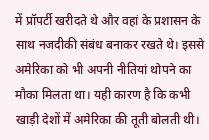में प्रॉपर्टी खरीदते थे और वहां के प्रशासन के साथ नजदीकी संबंध बनाकर रखते थे। इससे अमेरिका को भी अपनी नीतियां थोपने का मौका मिलता था। यही कारण है कि कभी खाड़ी देशों में अमेरिका की तूती बोलती थी।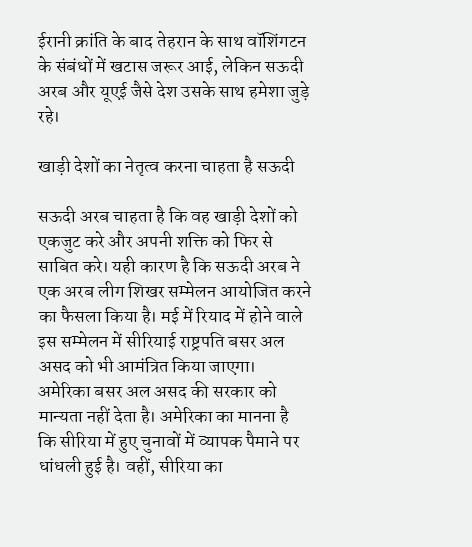ईरानी क्रांति के बाद तेहरान के साथ वॉशिंगटन के संबंधों में खटास जरूर आई, लेकिन सऊदी अरब और यूएई जैसे देश उसके साथ हमेशा जुड़े रहे।

खाड़ी देशों का नेतृत्व करना चाहता है सऊदी

सऊदी अरब चाहता है कि वह खाड़ी देशों को एकजुट करे और अपनी शक्ति को फिर से साबित करे। यही कारण है कि सऊदी अरब ने एक अरब लीग शिखर सम्मेलन आयोजित करने का फैसला किया है। मई में रियाद में होने वाले इस सम्मेलन में सीरियाई राष्ट्रपति बसर अल असद को भी आमंत्रित किया जाएगा। अमेरिका बसर अल असद की सरकार को मान्यता नहीं देता है। अमेरिका का मानना है कि सीरिया में हुए चुनावों में व्यापक पैमाने पर धांधली हुई है। वहीं, सीरिया का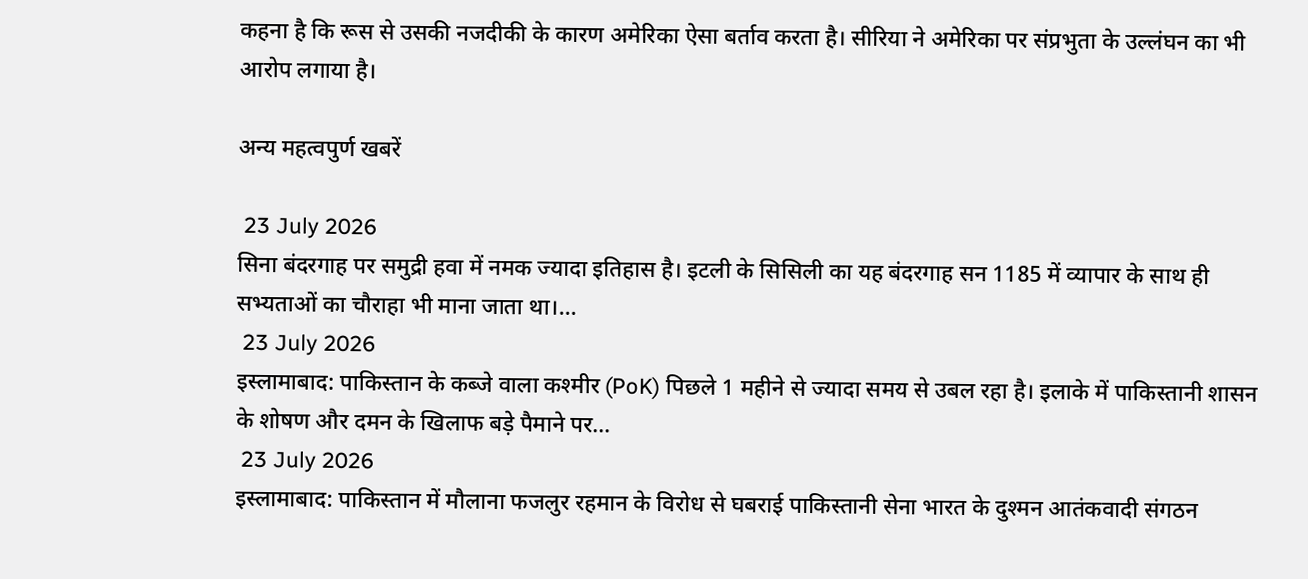कहना है कि रूस से उसकी नजदीकी के कारण अमेरिका ऐसा बर्ताव करता है। सीरिया ने अमेरिका पर संप्रभुता के उल्लंघन का भी आरोप लगाया है।

अन्य महत्वपुर्ण खबरें

 23 July 2026
सिना बंदरगाह पर समुद्री हवा में नमक ज्यादा इतिहास है। इटली के सिसिली का यह बंदरगाह सन 1185 में व्यापार के साथ ही सभ्यताओं का चौराहा भी माना जाता था।…
 23 July 2026
इस्लामाबाद: पाकिस्तान के कब्जे वाला कश्मीर (PoK) पिछले 1 महीने से ज्यादा समय से उबल रहा है। इलाके में पाकिस्तानी शासन के शोषण और दमन के खिलाफ बड़े पैमाने पर…
 23 July 2026
इस्लामाबाद: पाकिस्तान में मौलाना फजलुर रहमान के विरोध से घबराई पाकिस्तानी सेना भारत के दुश्मन आतंकवादी संगठन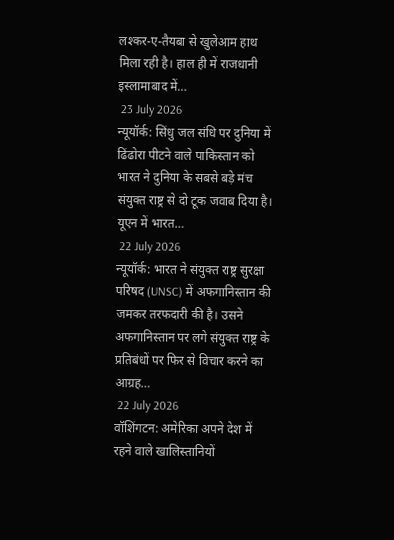लश्कर-ए-तैयबा से खुलेआम हाथ मिला रही है। हाल ही में राजधानी इस्लामाबाद में…
 23 July 2026
न्यूयॉर्क: सिंधु जल संधि पर दुनिया में ढिंढोरा पीटने वाले पाकिस्तान को भारत ने दुनिया के सबसे बड़े मंच संयुक्त राष्ट्र से दो टूक जवाब दिया है। यूएन में भारत…
 22 July 2026
न्यूयॉर्क: भारत ने संयुक्त राष्ट्र सुरक्षा परिषद (UNSC) में अफगानिस्तान की जमकर तरफदारी की है। उसने अफगानिस्तान पर लगे संयुक्त राष्ट्र के प्रतिबंधों पर फिर से विचार करने का आग्रह…
 22 July 2026
वॉशिंगटन: अमेरिका अपने देश में रहने वाले खालिस्तानियों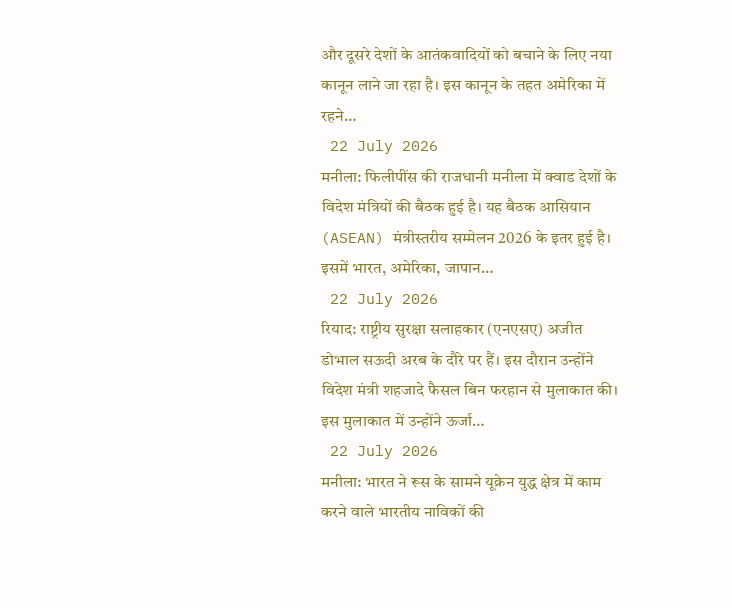और दूसरे देशों के आतंकवादियों को बचाने के लिए नया कानून लाने जा रहा है। इस कानून के तहत अमेरिका में रहने…
 22 July 2026
मनीला: फिलीपींस की राजधानी मनीला में क्वाड देशों के विदेश मंत्रियों की बैठक हुई है। यह बैठक आसियान (ASEAN) मंत्रीस्तरीय सम्मेलन 2026 के इतर हुई है। इसमें भारत, अमेरिका, जापान…
 22 July 2026
रियाद: राष्ट्रीय सुरक्षा सलाहकार (एनएसए) अजीत डोभाल सऊदी अरब के दौरे पर हैं। इस दौरान उन्होंने विदेश मंत्री शहजादे फैसल बिन फरहान से मुलाकात की। इस मुलाकात में उन्होंने ऊर्जा…
 22 July 2026
मनीला: भारत ने रूस के सामने यूक्रेन युद्ध क्षेत्र में काम करने वाले भारतीय नाविकों की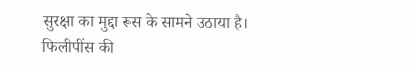सुरक्षा का मुद्दा रूस के सामने उठाया है। फिलीपींस की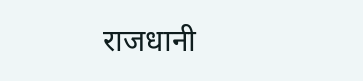राजधानी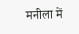मनीला में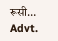रूसी…
Advt.